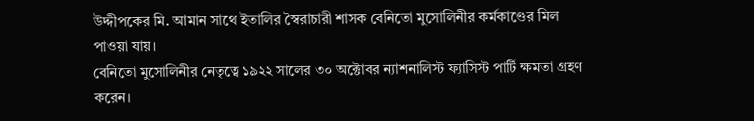উদ্দীপকের মি. আমান সাথে ইতালির স্বৈরাচারী শাসক বেনিতো মুসোলিনীর কর্মকাণ্ডের মিল পাওয়া যায়।
বেনিতো মুসোলিনীর নেতৃত্বে ১৯২২ সালের ৩০ অক্টোবর ন্যাশনালিস্ট ফ্যাসিস্ট পার্টি ক্ষমতা গ্রহণ করেন।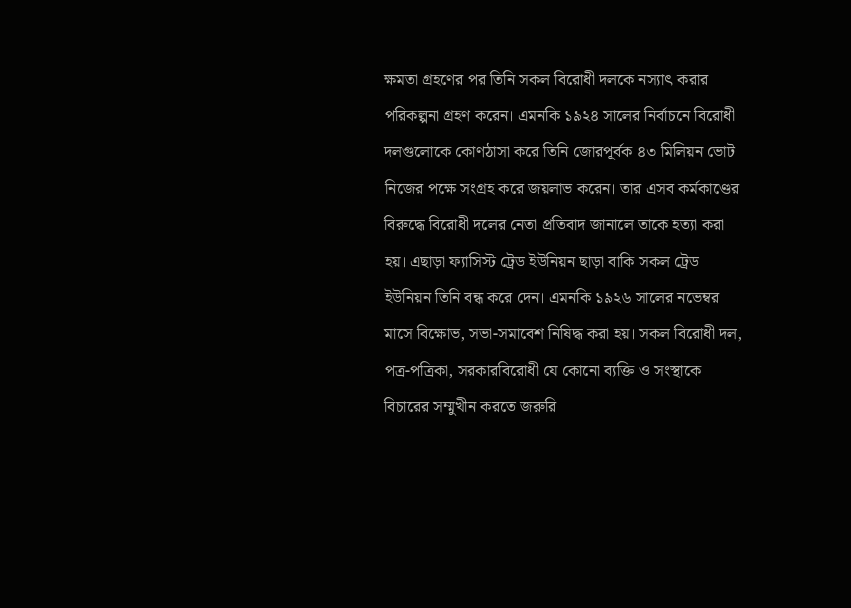ক্ষমতা গ্রহণের পর তিনি সকল বিরোধী দলকে নস্যাৎ করার পরিকল্পনা গ্রহণ করেন। এমনকি ১৯২৪ সালের নির্বাচনে বিরোধী দলগুলোকে কোণঠাসা করে তিনি জোরপূর্বক ৪৩ মিলিয়ন ভোট নিজের পক্ষে সংগ্রহ করে জয়লাভ করেন। তার এসব কর্মকাণ্ডের বিরুদ্ধে বিরোধী দলের নেতা প্রতিবাদ জানালে তাকে হত্যা করা হয়। এছাড়া ফ্যাসিস্ট ট্রেড ইউনিয়ন ছাড়া বাকি সকল ট্রেড ইউনিয়ন তিনি বন্ধ করে দেন। এমনকি ১৯২৬ সালের নভেম্বর মাসে বিক্ষোভ, সভা-সমাবেশ নিষিদ্ধ করা হয়। সকল বিরোধী দল, পত্র-পত্রিকা, সরকারবিরোধী যে কোনো ব্যক্তি ও সংস্থাকে বিচারের সম্মুখীন করতে জরুরি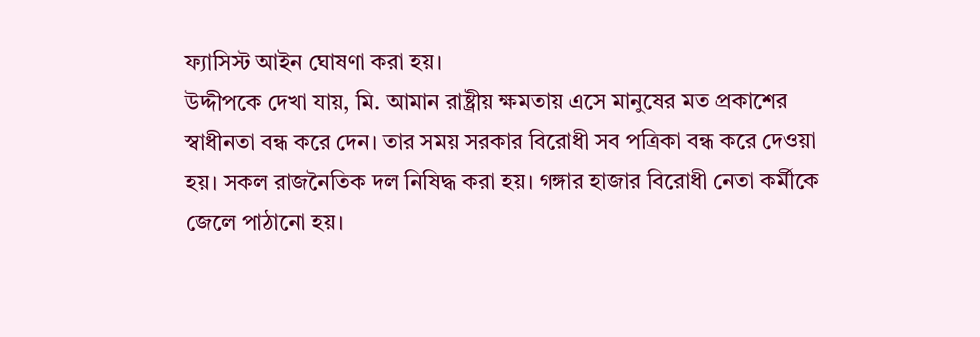ফ্যাসিস্ট আইন ঘোষণা করা হয়।
উদ্দীপকে দেখা যায়, মি. আমান রাষ্ট্রীয় ক্ষমতায় এসে মানুষের মত প্রকাশের স্বাধীনতা বন্ধ করে দেন। তার সময় সরকার বিরোধী সব পত্রিকা বন্ধ করে দেওয়া হয়। সকল রাজনৈতিক দল নিষিদ্ধ করা হয়। গঙ্গার হাজার বিরোধী নেতা কর্মীকে জেলে পাঠানো হয়।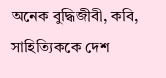অনেক বুদ্ধিজীবী, কবি, সাহিত্যিককে দেশ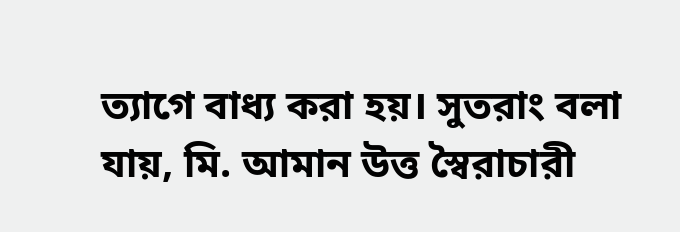ত্যাগে বাধ্য করা হয়। সুতরাং বলা যায়, মি. আমান উত্ত স্বৈরাচারী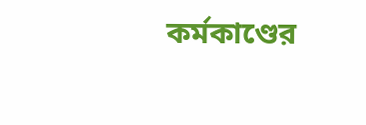কর্মকাণ্ডের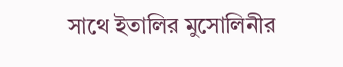সাথে ইতালির মুসোলিনীর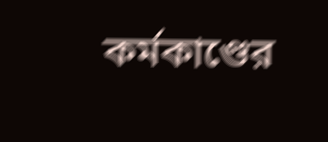কর্মকাণ্ডের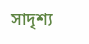সাদৃশ্য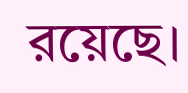রয়েছে।